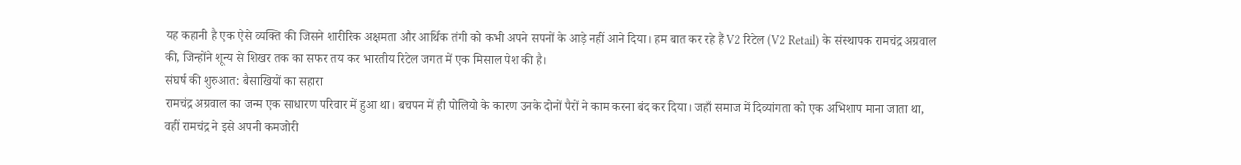यह कहानी है एक ऐसे व्यक्ति की जिसने शारीरिक अक्षमता और आर्थिक तंगी को कभी अपने सपनों के आड़े नहीं आने दिया। हम बात कर रहे हैं V2 रिटेल (V2 Retail) के संस्थापक रामचंद्र अग्रवाल की, जिन्होंने शून्य से शिखर तक का सफर तय कर भारतीय रिटेल जगत में एक मिसाल पेश की है।
संघर्ष की शुरुआत: बैसाखियों का सहारा
रामचंद्र अग्रवाल का जन्म एक साधारण परिवार में हुआ था। बचपन में ही पोलियो के कारण उनके दोनों पैरों ने काम करना बंद कर दिया। जहाँ समाज में दिव्यांगता को एक अभिशाप माना जाता था, वहीं रामचंद्र ने इसे अपनी कमजोरी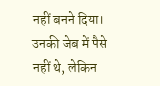नहीं बनने दिया। उनकी जेब में पैसे नहीं थे, लेकिन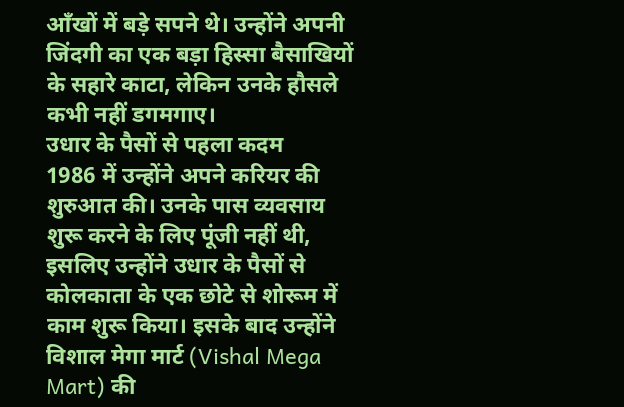आँखों में बड़े सपने थे। उन्होंने अपनी जिंदगी का एक बड़ा हिस्सा बैसाखियों के सहारे काटा, लेकिन उनके हौसले कभी नहीं डगमगाए।
उधार के पैसों से पहला कदम
1986 में उन्होंने अपने करियर की शुरुआत की। उनके पास व्यवसाय शुरू करने के लिए पूंजी नहीं थी, इसलिए उन्होंने उधार के पैसों से कोलकाता के एक छोटे से शोरूम में काम शुरू किया। इसके बाद उन्होंने विशाल मेगा मार्ट (Vishal Mega Mart) की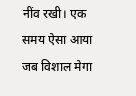नींव रखी। एक समय ऐसा आया जब विशाल मेगा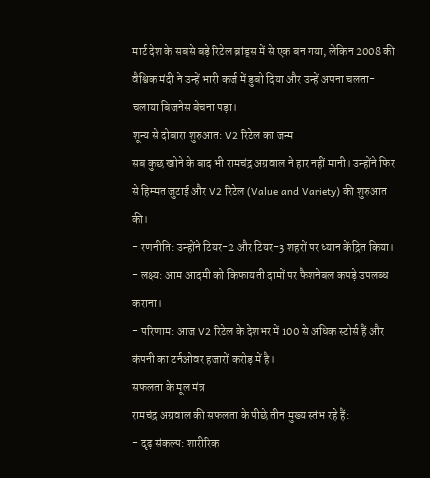मार्ट देश के सबसे बड़े रिटेल ब्रांड्स में से एक बन गया, लेकिन 2008 की वैश्विक मंदी ने उन्हें भारी कर्ज में डुबो दिया और उन्हें अपना चलता-चलाया बिजनेस बेचना पड़ा।
शून्य से दोबारा शुरुआत: V2 रिटेल का जन्म
सब कुछ खोने के बाद भी रामचंद्र अग्रवाल ने हार नहीं मानी। उन्होंने फिर से हिम्मत जुटाई और V2 रिटेल (Value and Variety) की शुरुआत की।
- रणनीति: उन्होंने टियर-2 और टियर-3 शहरों पर ध्यान केंद्रित किया।
- लक्ष्य: आम आदमी को किफायती दामों पर फैशनेबल कपड़े उपलब्ध कराना।
- परिणाम: आज V2 रिटेल के देशभर में 100 से अधिक स्टोर्स हैं और कंपनी का टर्नओवर हजारों करोड़ में है।
सफलता के मूल मंत्र
रामचंद्र अग्रवाल की सफलता के पीछे तीन मुख्य स्तंभ रहे हैं:
- दृढ़ संकल्प: शारीरिक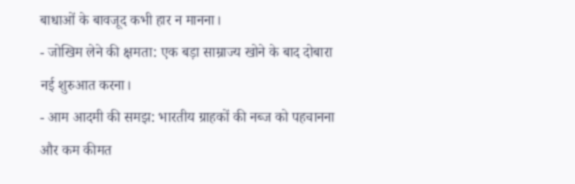बाधाओं के बावजूद कभी हार न मानना।
- जोखिम लेने की क्षमता: एक बड़ा साम्राज्य खोने के बाद दोबारा नई शुरुआत करना।
- आम आदमी की समझ: भारतीय ग्राहकों की नब्ज को पहचानना और कम कीमत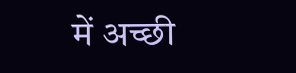में अच्छी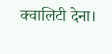क्वालिटी देना।